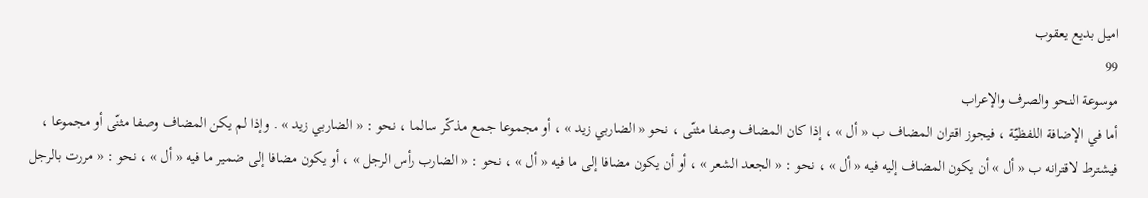اميل بديع يعقوب
99
موسوعة النحو والصرف والإعراب
أما في الإضافة اللفظيّة ، فيجوز اقتران المضاف ب « أل » ، إذا كان المضاف وصفا مثنّى ، نحو « الضاربي زيد » ، أو مجموعا جمع مذكّر سالما ، نحو : « الضاربي زيد » . وإذا لم يكن المضاف وصفا مثنّى أو مجموعا ، فيشترط لاقترانه ب « أل » أن يكون المضاف إليه فيه « أل » ، نحو : « الجعد الشعر » ، أو أن يكون مضافا إلى ما فيه « أل » ، نحو : « الضارب رأس الرجل » ، أو يكون مضافا إلى ضمير ما فيه « أل » ، نحو : « مررت بالرجل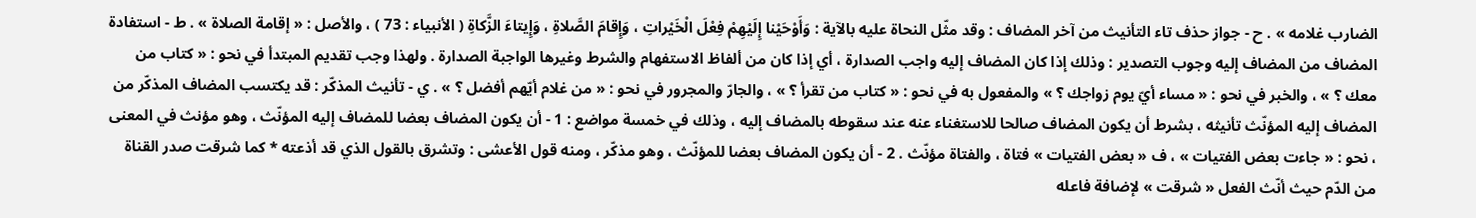الضارب غلامه » . ح - جواز حذف تاء التأنيث من آخر المضاف : وقد مثّل النحاة عليه بالآية : وَأَوْحَيْنا إِلَيْهِمْ فِعْلَ الْخَيْراتِ ، وَإِقامَ الصَّلاةِ ، وَإِيتاءَ الزَّكاةِ ( الأنبياء : 73 ) ، والأصل : « إقامة الصلاة » . ط - استفادة المضاف من المضاف إليه وجوب التصدير : وذلك إذا كان المضاف إليه واجب الصدارة ، أي إذا كان من ألفاظ الاستفهام والشرط وغيرها الواجبة الصدارة . ولهذا وجب تقديم المبتدأ في نحو : « كتاب من معك ؟ » ، والخبر في نحو : « مساء أيّ يوم زواجك ؟ » والمفعول به في نحو : « كتاب من تقرأ ؟ » ، والجارّ والمجرور في نحو : « من غلام أيّهم أفضل ؟ » . ي - تأنيث المذكّر : قد يكتسب المضاف المذكّر من المضاف إليه المؤنّث تأنيثه ، بشرط أن يكون المضاف صالحا للاستغناء عنه عند سقوطه بالمضاف إليه ، وذلك في خمسة مواضع : 1 - أن يكون المضاف بعضا للمضاف إليه المؤنّث ، وهو مؤنث في المعنى ، نحو : « جاءت بعض الفتيات » ، ف « بعض الفتيات » فتاة ، والفتاة مؤنّث . 2 - أن يكون المضاف بعضا للمؤنّث ، وهو مذكّر ، ومنه قول الأعشى : وتشرق بالقول الذي قد أذعته * كما شرقت صدر القناة من الدّم حيث أنّث الفعل « شرقت » لإضافة فاعله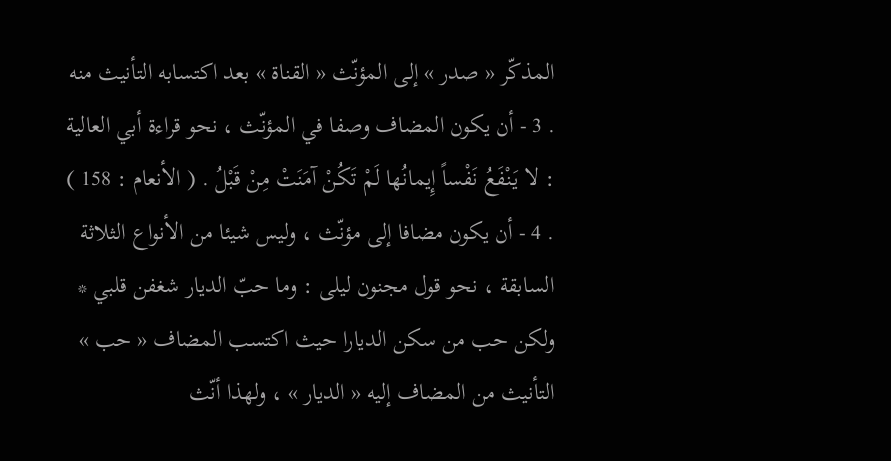المذكّر « صدر » إلى المؤنّث « القناة » بعد اكتسابه التأنيث منه . 3 - أن يكون المضاف وصفا في المؤنّث ، نحو قراءة أبي العالية : لا يَنْفَعُ نَفْساً إِيمانُها لَمْ تَكُنْ آمَنَتْ مِنْ قَبْلُ . ( الأنعام : 158 ) . 4 - أن يكون مضافا إلى مؤنّث ، وليس شيئا من الأنواع الثلاثة السابقة ، نحو قول مجنون ليلى : وما حبّ الديار شغفن قلبي * ولكن حب من سكن الديارا حيث اكتسب المضاف « حب » التأنيث من المضاف إليه « الديار » ، ولهذا أنّث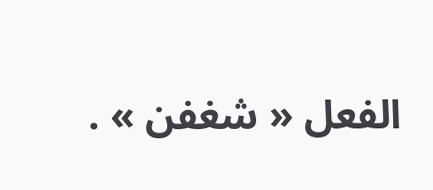الفعل « شغفن » .